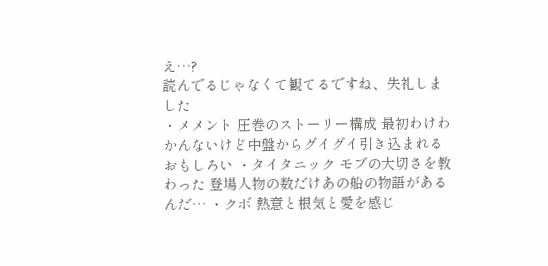え…?
読んでるじゃなくて観てるですね、失礼しました
・メメント 圧巻のストーリー構成 最初わけわかんないけど中盤からグイグイ引き込まれる おもしろい ・タイタニック モブの大切さを教わった 登場人物の数だけあの船の物語があるんだ… ・クボ 熱意と根気と愛を感じ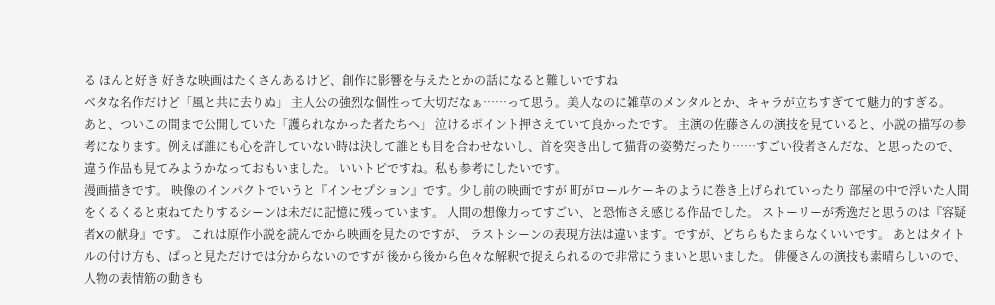る ほんと好き 好きな映画はたくさんあるけど、創作に影響を与えたとかの話になると難しいですね
ベタな名作だけど「風と共に去りぬ」 主人公の強烈な個性って大切だなぁ……って思う。美人なのに雑草のメンタルとか、キャラが立ちすぎてて魅力的すぎる。
あと、ついこの間まで公開していた「護られなかった者たちへ」 泣けるポイント押さえていて良かったです。 主演の佐藤さんの演技を見ていると、小説の描写の参考になります。例えば誰にも心を許していない時は決して誰とも目を合わせないし、首を突き出して猫背の姿勢だったり……すごい役者さんだな、と思ったので、違う作品も見てみようかなっておもいました。 いいトピですね。私も参考にしたいです。
漫画描きです。 映像のインパクトでいうと『インセプション』です。少し前の映画ですが 町がロールケーキのように巻き上げられていったり 部屋の中で浮いた人間をくるくると束ねてたりするシーンは未だに記憶に残っています。 人間の想像力ってすごい、と恐怖さえ感じる作品でした。 ストーリーが秀逸だと思うのは『容疑者Xの献身』です。 これは原作小説を読んでから映画を見たのですが、 ラストシーンの表現方法は違います。ですが、どちらもたまらなくいいです。 あとはタイトルの付け方も、ぱっと見ただけでは分からないのですが 後から後から色々な解釈で捉えられるので非常にうまいと思いました。 俳優さんの演技も素晴らしいので、人物の表情筋の動きも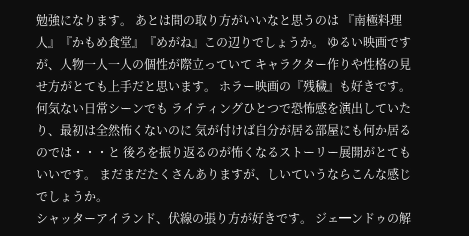勉強になります。 あとは間の取り方がいいなと思うのは 『南極料理人』『かもめ食堂』『めがね』この辺りでしょうか。 ゆるい映画ですが、人物一人一人の個性が際立っていて キャラクター作りや性格の見せ方がとても上手だと思います。 ホラー映画の『残穢』も好きです。何気ない日常シーンでも ライティングひとつで恐怖感を演出していたり、最初は全然怖くないのに 気が付けば自分が居る部屋にも何か居るのでは・・・と 後ろを振り返るのが怖くなるストーリー展開がとてもいいです。 まだまだたくさんありますが、しいていうならこんな感じでしょうか。
シャッターアイランド、伏線の張り方が好きです。 ジェ━ンドゥの解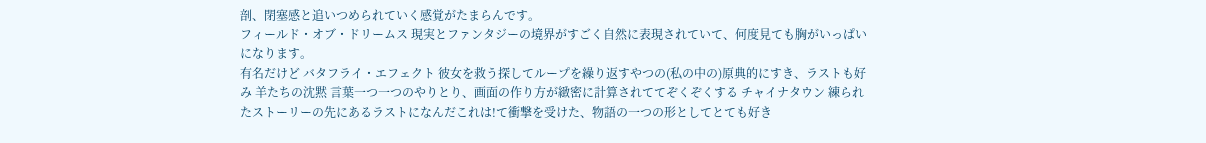剖、閉塞感と追いつめられていく感覚がたまらんです。
フィールド・オブ・ドリームス 現実とファンタジーの境界がすごく自然に表現されていて、何度見ても胸がいっぱいになります。
有名だけど バタフライ・エフェクト 彼女を救う探してループを繰り返すやつの(私の中の)原典的にすき、ラストも好み 羊たちの沈黙 言葉一つ一つのやりとり、画面の作り方が緻密に計算されててぞくぞくする チャイナタウン 練られたストーリーの先にあるラストになんだこれは!て衝撃を受けた、物語の一つの形としてとても好き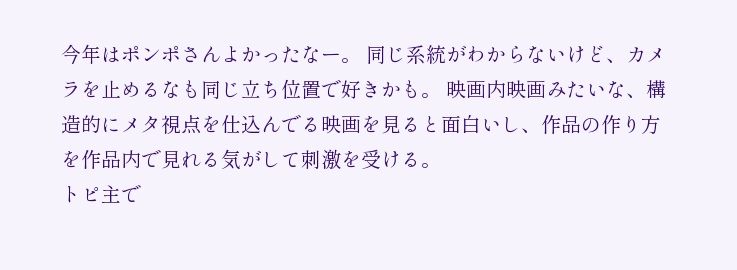今年はポンポさんよかったなー。 同じ系統がわからないけど、カメラを止めるなも同じ立ち位置で好きかも。 映画内映画みたいな、構造的にメタ視点を仕込んでる映画を見ると面白いし、作品の作り方を作品内で見れる気がして刺激を受ける。
トピ主で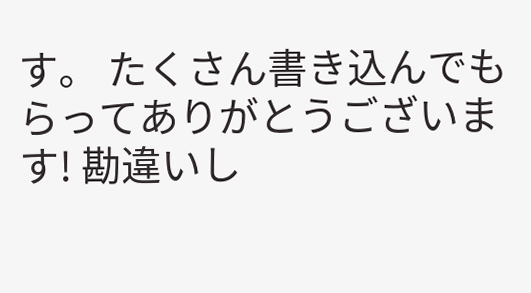す。 たくさん書き込んでもらってありがとうございます! 勘違いし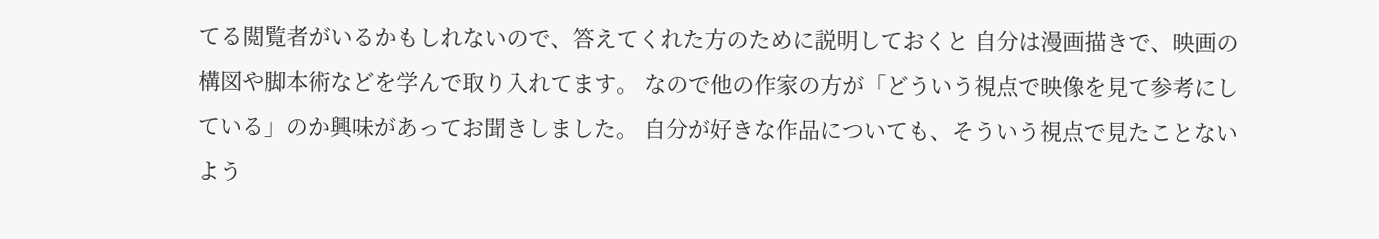てる閲覧者がいるかもしれないので、答えてくれた方のために説明しておくと 自分は漫画描きで、映画の構図や脚本術などを学んで取り入れてます。 なので他の作家の方が「どういう視点で映像を見て参考にしている」のか興味があってお聞きしました。 自分が好きな作品についても、そういう視点で見たことないよう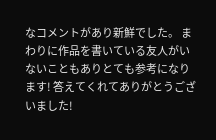なコメントがあり新鮮でした。 まわりに作品を書いている友人がいないこともありとても参考になります! 答えてくれてありがとうございました!